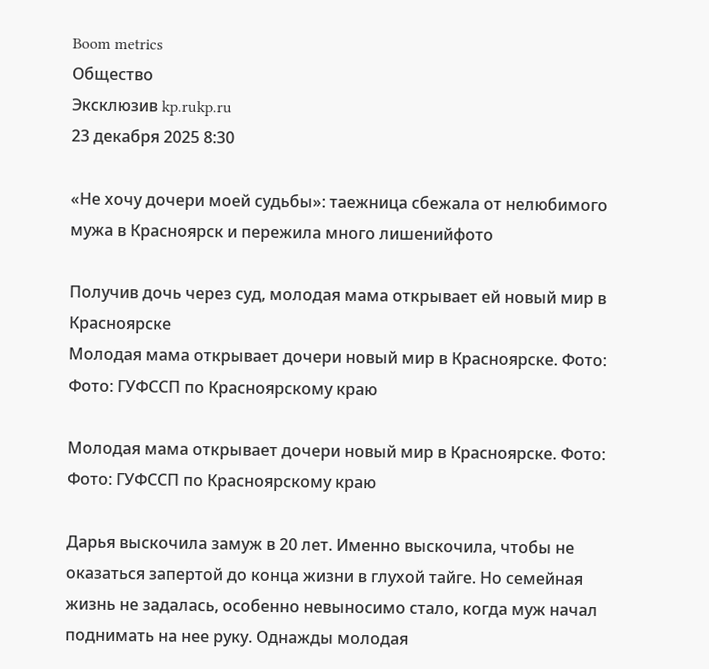Boom metrics
Общество
Эксклюзив kp.rukp.ru
23 декабря 2025 8:30

«Не хочу дочери моей судьбы»: таежница сбежала от нелюбимого мужа в Красноярск и пережила много лишенийфото

Получив дочь через суд, молодая мама открывает ей новый мир в Красноярске
Молодая мама открывает дочери новый мир в Красноярске. Фото: Фото: ГУФССП по Красноярскому краю

Молодая мама открывает дочери новый мир в Красноярске. Фото: Фото: ГУФССП по Красноярскому краю

Дарья выскочила замуж в 20 лет. Именно выскочила, чтобы не оказаться запертой до конца жизни в глухой тайге. Но семейная жизнь не задалась, особенно невыносимо стало, когда муж начал поднимать на нее руку. Однажды молодая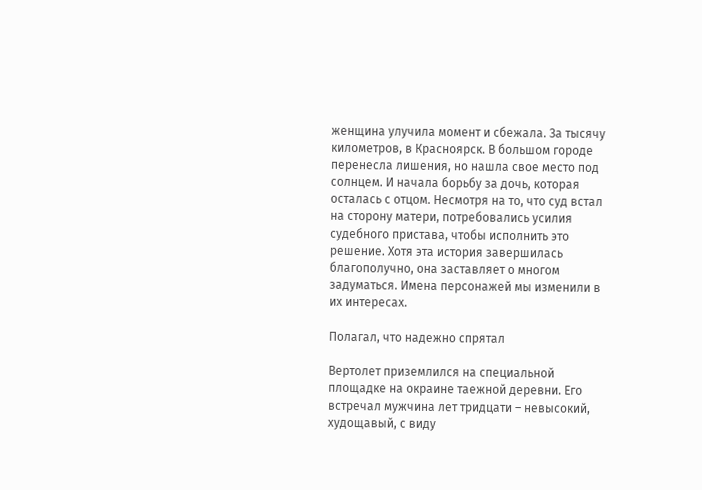женщина улучила момент и сбежала. За тысячу километров, в Красноярск. В большом городе перенесла лишения, но нашла свое место под солнцем. И начала борьбу за дочь, которая осталась с отцом. Несмотря на то, что суд встал на сторону матери, потребовались усилия судебного пристава, чтобы исполнить это решение. Хотя эта история завершилась благополучно, она заставляет о многом задуматься. Имена персонажей мы изменили в их интересах.

Полагал, что надежно спрятал

Вертолет приземлился на специальной площадке на окраине таежной деревни. Его встречал мужчина лет тридцати – невысокий, худощавый, с виду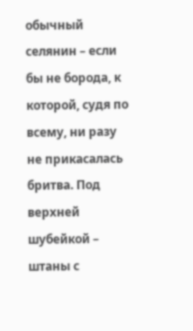обычный селянин – если бы не борода, к которой, судя по всему, ни разу не прикасалась бритва. Под верхней шубейкой – штаны с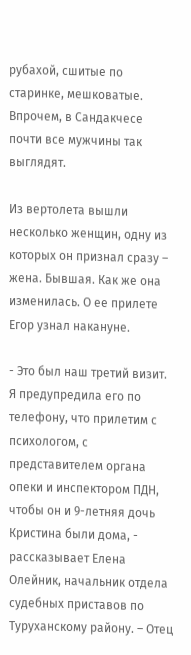рубахой, сшитые по старинке, мешковатые. Впрочем, в Сандакчесе почти все мужчины так выглядят.

Из вертолета вышли несколько женщин, одну из которых он признал сразу – жена. Бывшая. Как же она изменилась. О ее прилете Егор узнал накануне.

- Это был наш третий визит. Я предупредила его по телефону, что прилетим с психологом, с представителем органа опеки и инспектором ПДН, чтобы он и 9-летняя дочь Кристина были дома, - рассказывает Елена Олейник, начальник отдела судебных приставов по Туруханскому району. – Отец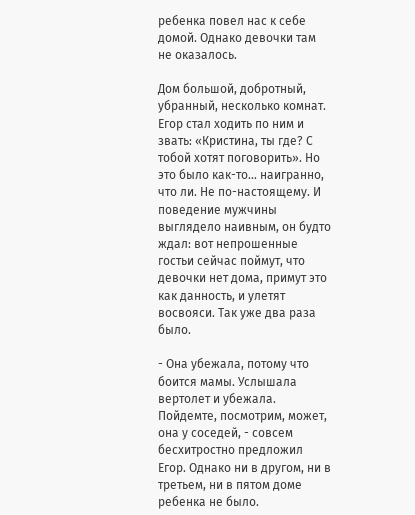ребенка повел нас к себе домой. Однако девочки там не оказалось.

Дом большой, добротный, убранный, несколько комнат. Егор стал ходить по ним и звать: «Кристина, ты где? С тобой хотят поговорить». Но это было как-то… наигранно, что ли. Не по-настоящему. И поведение мужчины выглядело наивным, он будто ждал: вот непрошенные гостьи сейчас поймут, что девочки нет дома, примут это как данность, и улетят восвояси. Так уже два раза было.

- Она убежала, потому что боится мамы. Услышала вертолет и убежала. Пойдемте, посмотрим, может, она у соседей, - совсем бесхитростно предложил Егор. Однако ни в другом, ни в третьем, ни в пятом доме ребенка не было.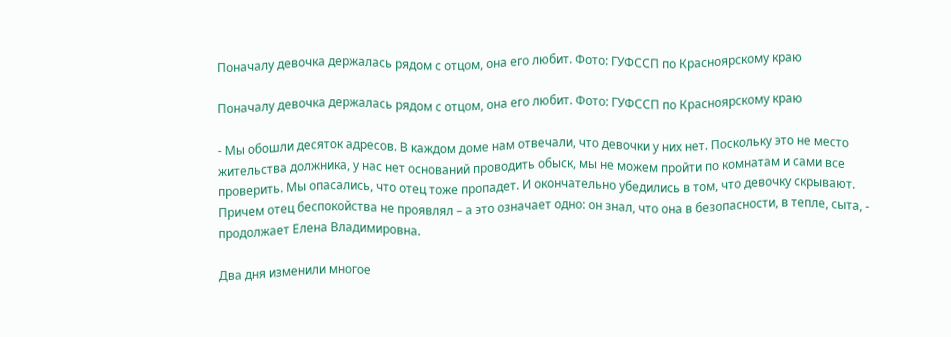Поначалу девочка держалась рядом с отцом, она его любит. Фото: ГУФССП по Красноярскому краю

Поначалу девочка держалась рядом с отцом, она его любит. Фото: ГУФССП по Красноярскому краю

- Мы обошли десяток адресов. В каждом доме нам отвечали, что девочки у них нет. Поскольку это не место жительства должника, у нас нет оснований проводить обыск, мы не можем пройти по комнатам и сами все проверить. Мы опасались, что отец тоже пропадет. И окончательно убедились в том, что девочку скрывают. Причем отец беспокойства не проявлял – а это означает одно: он знал, что она в безопасности, в тепле, сыта, - продолжает Елена Владимировна.

Два дня изменили многое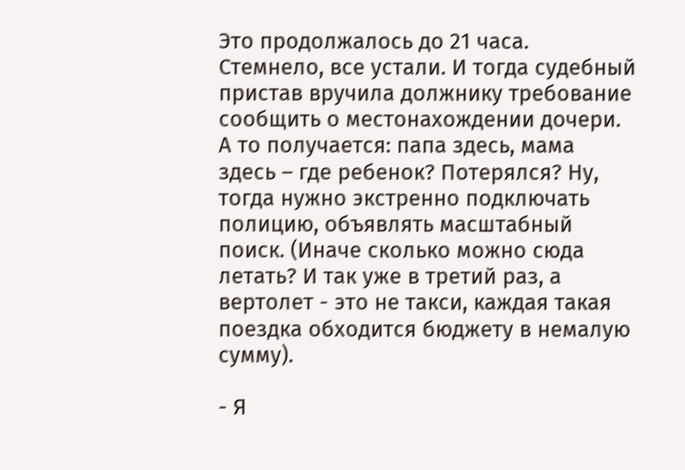Это продолжалось до 21 часа. Стемнело, все устали. И тогда судебный пристав вручила должнику требование сообщить о местонахождении дочери. А то получается: папа здесь, мама здесь – где ребенок? Потерялся? Ну, тогда нужно экстренно подключать полицию, объявлять масштабный поиск. (Иначе сколько можно сюда летать? И так уже в третий раз, а вертолет - это не такси, каждая такая поездка обходится бюджету в немалую сумму).

- Я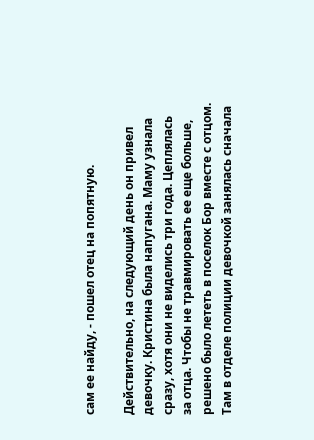сам ее найду, - пошел отец на попятную.

Действительно, на следующий день он привел девочку. Кристина была напугана. Маму узнала сразу, хотя они не виделись три года. Цеплялась за отца. Чтобы не травмировать ее еще больше, решено было лететь в поселок Бор вместе с отцом. Там в отделе полиции девочкой занялась сначала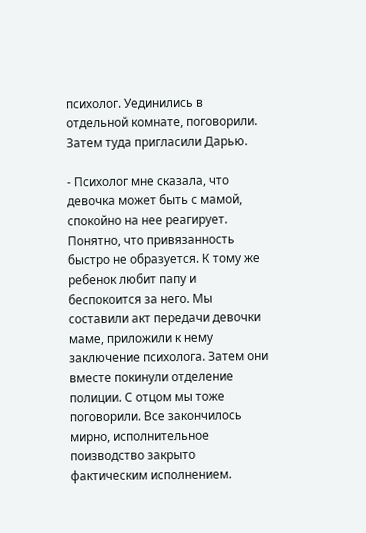психолог. Уединились в отдельной комнате, поговорили. Затем туда пригласили Дарью.

- Психолог мне сказала, что девочка может быть с мамой, спокойно на нее реагирует. Понятно, что привязанность быстро не образуется. К тому же ребенок любит папу и беспокоится за него. Мы составили акт передачи девочки маме, приложили к нему заключение психолога. Затем они вместе покинули отделение полиции. С отцом мы тоже поговорили. Все закончилось мирно, исполнительное поизводство закрыто фактическим исполнением.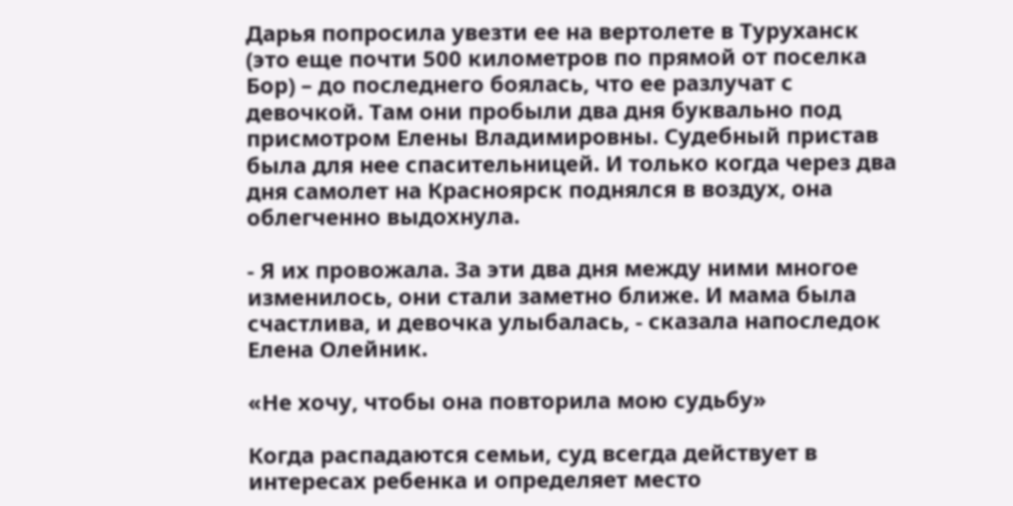Дарья попросила увезти ее на вертолете в Туруханск (это еще почти 500 километров по прямой от поселка Бор) – до последнего боялась, что ее разлучат с девочкой. Там они пробыли два дня буквально под присмотром Елены Владимировны. Судебный пристав была для нее спасительницей. И только когда через два дня самолет на Красноярск поднялся в воздух, она облегченно выдохнула.

- Я их провожала. За эти два дня между ними многое изменилось, они стали заметно ближе. И мама была счастлива, и девочка улыбалась, - сказала напоследок Елена Олейник.

«Не хочу, чтобы она повторила мою судьбу»

Когда распадаются семьи, суд всегда действует в интересах ребенка и определяет место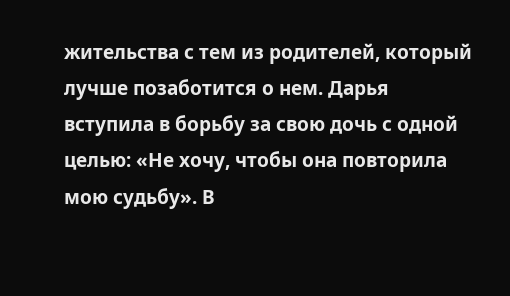жительства с тем из родителей, который лучше позаботится о нем. Дарья вступила в борьбу за свою дочь с одной целью: «Не хочу, чтобы она повторила мою судьбу». В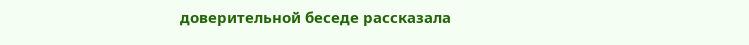доверительной беседе рассказала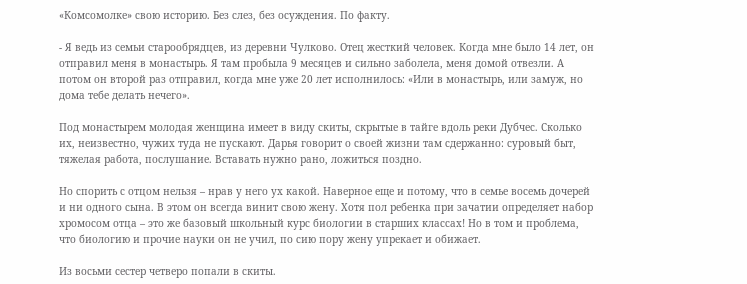«Комсомолке» свою историю. Без слез, без осуждения. По факту.

- Я ведь из семьи старообрядцев, из деревни Чулково. Отец жесткий человек. Когда мне было 14 лет, он отправил меня в монастырь. Я там пробыла 9 месяцев и сильно заболела, меня домой отвезли. А потом он второй раз отправил, когда мне уже 20 лет исполнилось: «Или в монастырь, или замуж, но дома тебе делать нечего».

Под монастырем молодая женщина имеет в виду скиты, скрытые в тайге вдоль реки Дубчес. Сколько их, неизвестно, чужих туда не пускают. Дарья говорит о своей жизни там сдержанно: суровый быт, тяжелая работа, послушание. Вставать нужно рано, ложиться поздно.

Но спорить с отцом нельзя – нрав у него ух какой. Наверное еще и потому, что в семье восемь дочерей и ни одного сына. В этом он всегда винит свою жену. Хотя пол ребенка при зачатии определяет набор хромосом отца – это же базовый школьный курс биологии в старших классах! Но в том и проблема, что биологию и прочие науки он не учил, по сию пору жену упрекает и обижает.

Из восьми сестер четверо попали в скиты.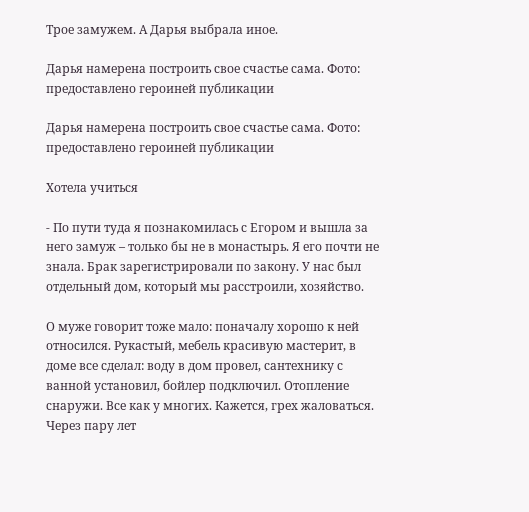Трое замужем. А Дарья выбрала иное.

Дарья намерена построить свое счастье сама. Фото: предоставлено героиней публикации

Дарья намерена построить свое счастье сама. Фото: предоставлено героиней публикации

Хотела учиться

- По пути туда я познакомилась с Егором и вышла за него замуж – только бы не в монастырь. Я его почти не знала. Брак зарегистрировали по закону. У нас был отдельный дом, который мы расстроили, хозяйство.

О муже говорит тоже мало: поначалу хорошо к ней относился. Рукастый, мебель красивую мастерит, в доме все сделал: воду в дом провел, сантехнику с ванной установил, бойлер подключил. Отопление снаружи. Все как у многих. Кажется, грех жаловаться. Через пару лет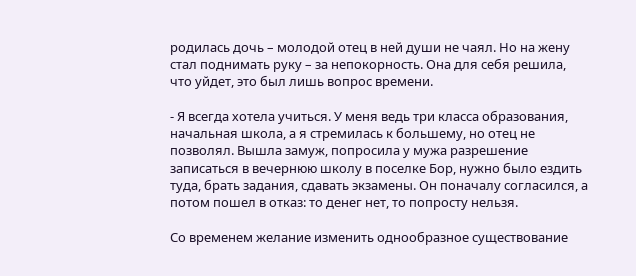родилась дочь – молодой отец в ней души не чаял. Но на жену стал поднимать руку – за непокорность. Она для себя решила, что уйдет, это был лишь вопрос времени.

- Я всегда хотела учиться. У меня ведь три класса образования, начальная школа, а я стремилась к большему, но отец не позволял. Вышла замуж, попросила у мужа разрешение записаться в вечернюю школу в поселке Бор, нужно было ездить туда, брать задания, сдавать экзамены. Он поначалу согласился, а потом пошел в отказ: то денег нет, то попросту нельзя.

Со временем желание изменить однообразное существование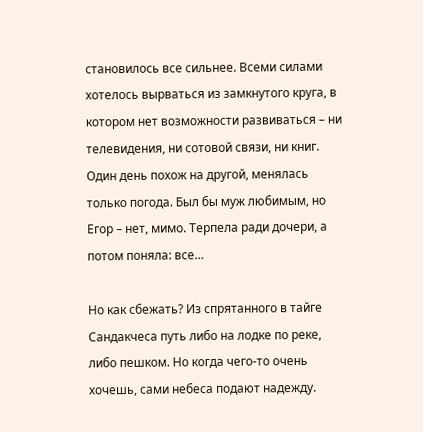становилось все сильнее. Всеми силами хотелось вырваться из замкнутого круга, в котором нет возможности развиваться – ни телевидения, ни сотовой связи, ни книг. Один день похож на другой, менялась только погода. Был бы муж любимым, но Егор – нет, мимо. Терпела ради дочери, а потом поняла: все…

Но как сбежать? Из спрятанного в тайге Сандакчеса путь либо на лодке по реке, либо пешком. Но когда чего-то очень хочешь, сами небеса подают надежду.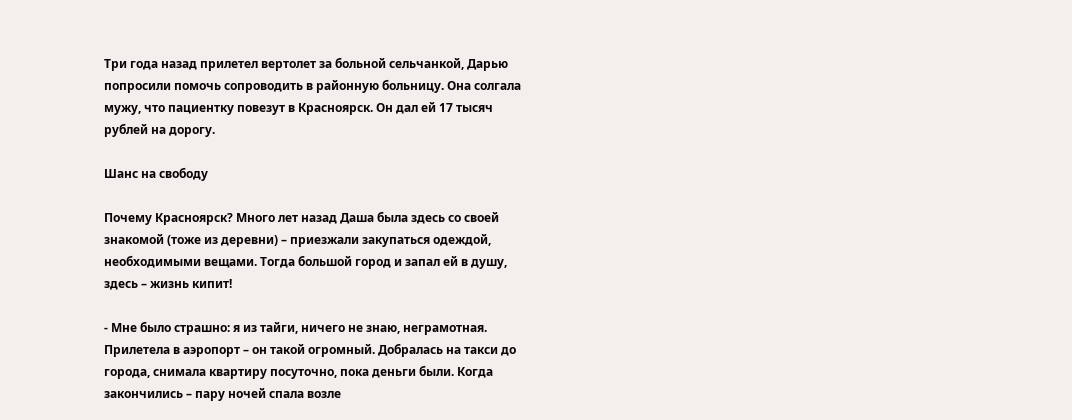Три года назад прилетел вертолет за больной сельчанкой, Дарью попросили помочь сопроводить в районную больницу. Она солгала мужу, что пациентку повезут в Красноярск. Он дал ей 17 тысяч рублей на дорогу.

Шанс на свободу

Почему Красноярск? Много лет назад Даша была здесь со своей знакомой (тоже из деревни) – приезжали закупаться одеждой, необходимыми вещами. Тогда большой город и запал ей в душу, здесь – жизнь кипит!

- Мне было страшно: я из тайги, ничего не знаю, неграмотная. Прилетела в аэропорт – он такой огромный. Добралась на такси до города, снимала квартиру посуточно, пока деньги были. Когда закончились – пару ночей спала возле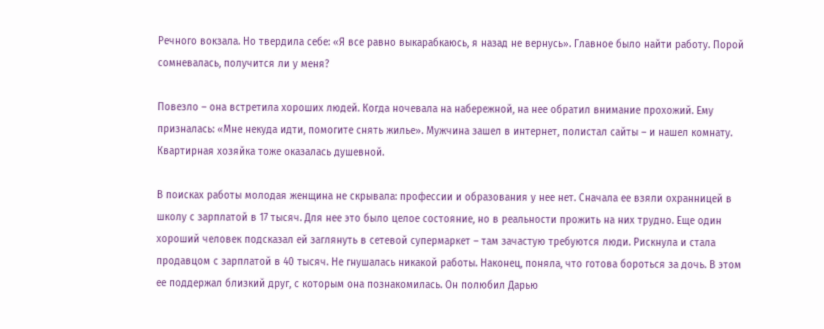Речного вокзала. Но твердила себе: «Я все равно выкарабкаюсь, я назад не вернусь». Главное было найти работу. Порой сомневалась, получится ли у меня?

Повезло – она встретила хороших людей. Когда ночевала на набережной, на нее обратил внимание прохожий. Ему призналась: «Мне некуда идти, помогите снять жилье». Мужчина зашел в интернет, полистал сайты – и нашел комнату. Квартирная хозяйка тоже оказалась душевной.

В поисках работы молодая женщина не скрывала: профессии и образования у нее нет. Сначала ее взяли охранницей в школу с зарплатой в 17 тысяч. Для нее это было целое состояние, но в реальности прожить на них трудно. Еще один хороший человек подсказал ей заглянуть в сетевой супермаркет – там зачастую требуются люди. Рискнула и стала продавцом с зарплатой в 40 тысяч. Не гнушалась никакой работы. Наконец, поняла, что готова бороться за дочь. В этом ее поддержал близкий друг, с которым она познакомилась. Он полюбил Дарью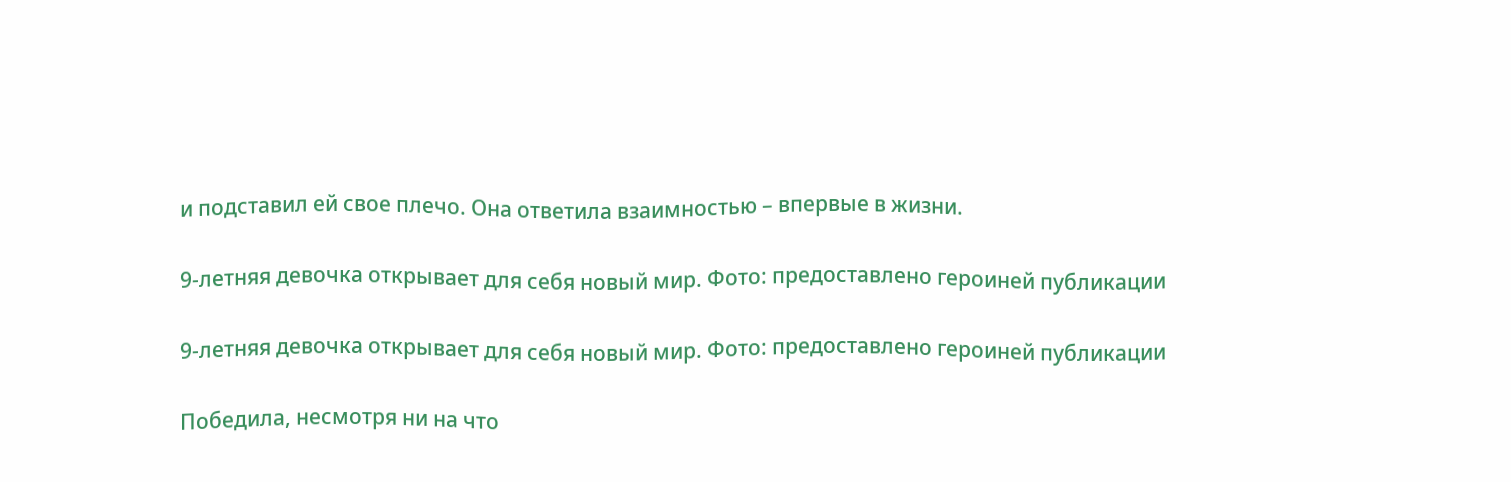и подставил ей свое плечо. Она ответила взаимностью – впервые в жизни.

9-летняя девочка открывает для себя новый мир. Фото: предоставлено героиней публикации

9-летняя девочка открывает для себя новый мир. Фото: предоставлено героиней публикации

Победила, несмотря ни на что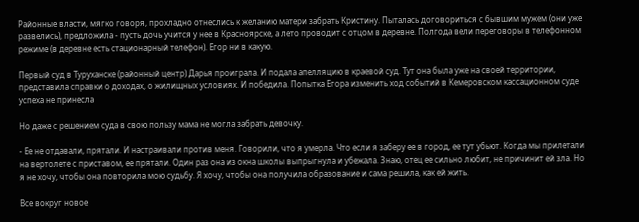Районные власти, мягко говоря, прохладно отнеслись к желанию матери забрать Кристину. Пыталась договориться с бывшим мужем (они уже развелись), предложила - пусть дочь учится у нее в Красноярске, а лето проводит с отцом в деревне. Полгода вели переговоры в телефонном режиме (в деревне есть стационарный телефон). Егор ни в какую.

Первый суд в Туруханске (районный центр) Дарья проиграла. И подала апелляцию в краевой суд. Тут она была уже на своей территории, представила справки о доходах, о жилищных условиях. И победила. Попытка Егора изменить ход событий в Кемеровском кассационном суде успеха не принесла

Но даже с решением суда в свою пользу мама не могла забрать девочку.

- Ее не отдавали, прятали. И настраивали против меня. Говорили, что я умерла. Что если я заберу ее в город, ее тут убьют. Когда мы прилетали на вертолете с приставом, ее прятали. Один раз она из окна школы выпрыгнула и убежала. Знаю, отец ее сильно любит, не причинит ей зла. Но я не хочу, чтобы она повторила мою судьбу. Я хочу, чтобы она получила образование и сама решила, как ей жить.

Все вокруг новое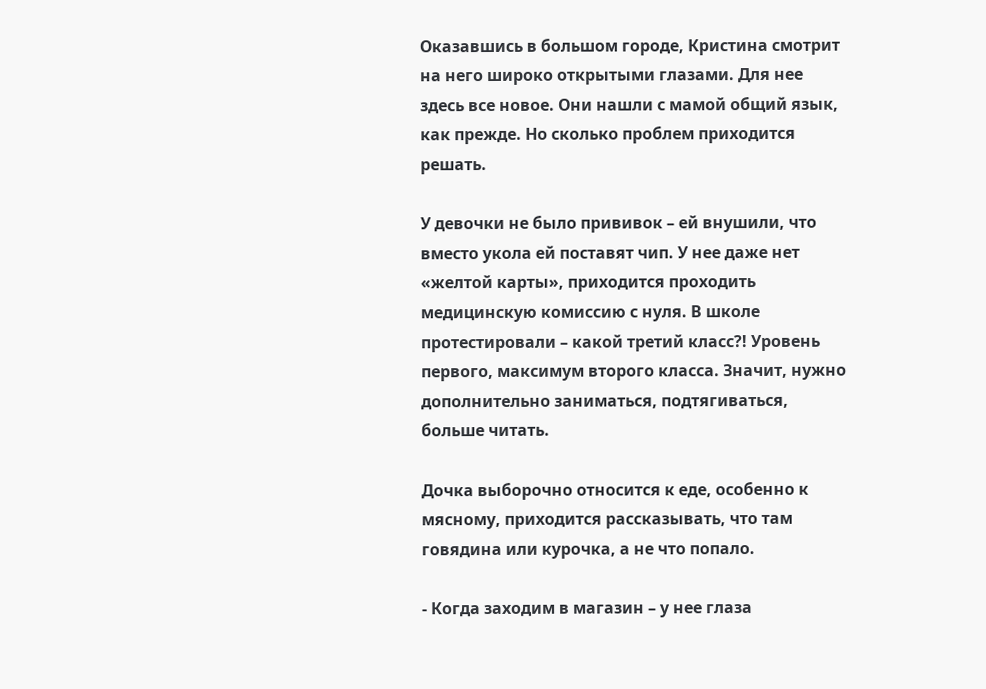Оказавшись в большом городе, Кристина смотрит на него широко открытыми глазами. Для нее здесь все новое. Они нашли с мамой общий язык, как прежде. Но сколько проблем приходится решать.

У девочки не было прививок – ей внушили, что вместо укола ей поставят чип. У нее даже нет «желтой карты», приходится проходить медицинскую комиссию с нуля. В школе протестировали – какой третий класс?! Уровень первого, максимум второго класса. Значит, нужно дополнительно заниматься, подтягиваться, больше читать.

Дочка выборочно относится к еде, особенно к мясному, приходится рассказывать, что там говядина или курочка, а не что попало.

- Когда заходим в магазин – у нее глаза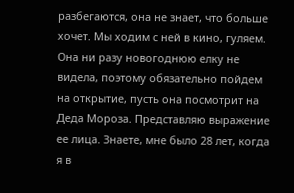разбегаются, она не знает, что больше хочет. Мы ходим с ней в кино, гуляем. Она ни разу новогоднюю елку не видела, поэтому обязательно пойдем на открытие, пусть она посмотрит на Деда Мороза. Представляю выражение ее лица. Знаете, мне было 28 лет, когда я в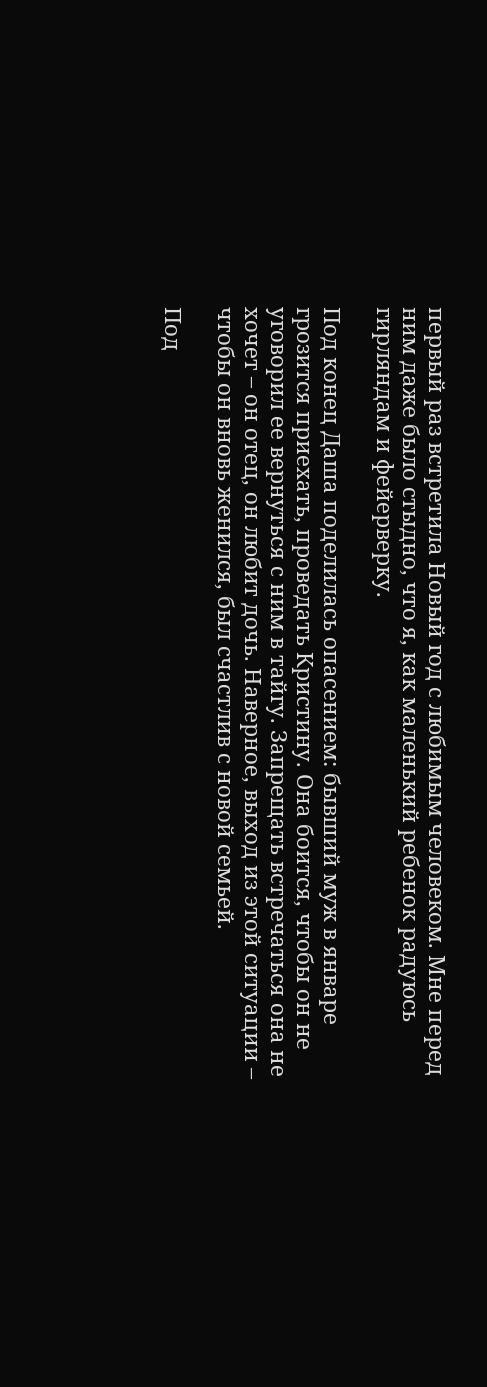первый раз встретила Новый год с любимым человеком. Мне перед ним даже было стыдно, что я, как маленький ребенок радуюсь гирляндам и фейерверку.

Под конец Даша поделилась опасением: бывший муж в январе грозится приехать, проведать Кристину. Она боится, чтобы он не уговорил ее вернуться с ним в тайгу. Запрещать встречаться она не хочет – он отец, он любит дочь. Наверное, выход из этой ситуации – чтобы он вновь женился, был счастлив с новой семьей.

Под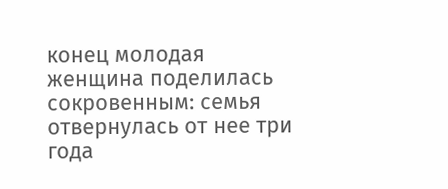конец молодая женщина поделилась сокровенным: семья отвернулась от нее три года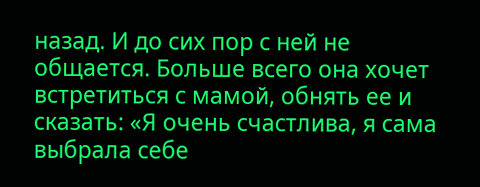назад. И до сих пор с ней не общается. Больше всего она хочет встретиться с мамой, обнять ее и сказать: «Я очень счастлива, я сама выбрала себе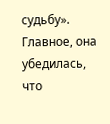судьбу». Главное, она убедилась, что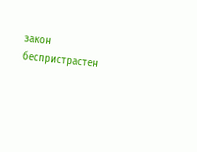закон беспристрастен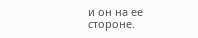и он на ее стороне.